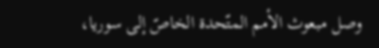وصل مبعوث الأمم المتّحدة الخاصّ إلى سوريا،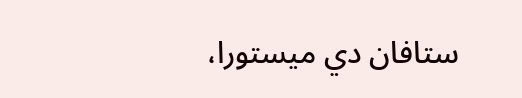ستافان دي ميستورا،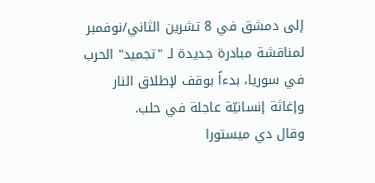إلى دمشق في 8 تشرين الثاني/نوفمبر لمناقشة مبادرة جديدة لـ "تجميد" الحرب في سوريا، بدءاً بوقف لإطلاق النار وإغاثة إنسانيّة عاجلة في حلب.
وقال دي ميستورا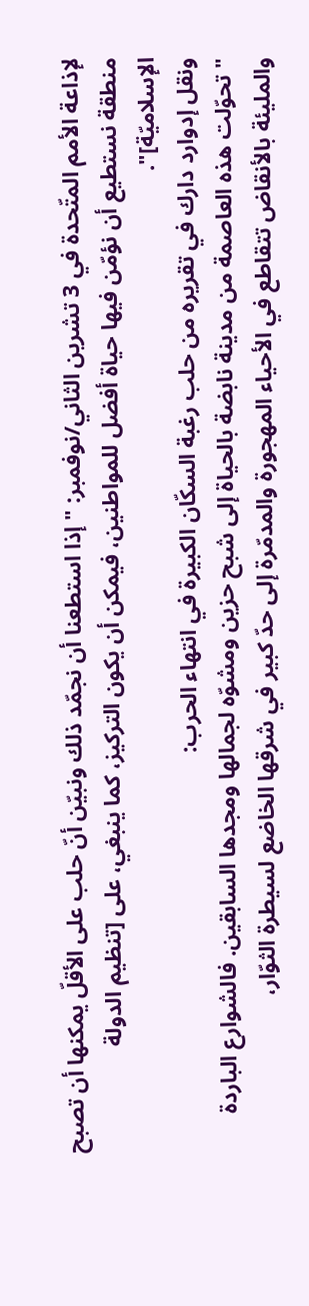لإذاعة الأمم المتّحدة في 3 تشرين الثاني/نوفمبر: "إذا استطعنا أن نجمّد ذلك ونبيّن أنّ حلب على الأقلّ يمكنها أن تصبح منطقة نستطيع أن نؤمّن فيها حياة أفضل للمواطنين، فيمكن أن يكون التركيز، كما ينبغي، على [تنظيم الدولة الإسلاميّة]".
ونقل إدوارد دارك في تقريره من حلب رغبة السكّان الكبيرة في انتهاء الحرب:
"تحوّلت هذه العاصمة من مدينة نابضة بالحياة إلى شبح حزين ومشوّه لجمالها ومجدها السابقين. فالشوارع الباردة والمليئة بالأنقاض تتقاطع في الأحياء المهجورة والمدمّرة إلى حدّ كبير في شرقها الخاضع لسيطرة الثوّار،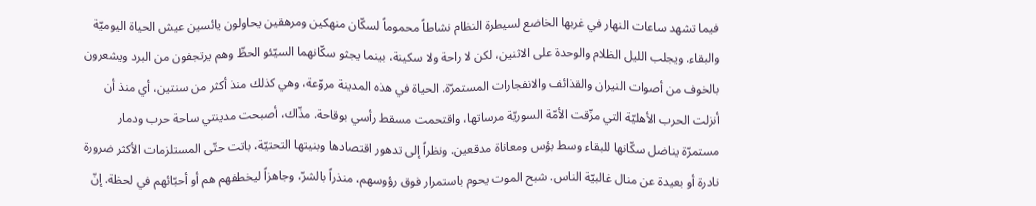فيما تشهد ساعات النهار في غربها الخاضع لسيطرة النظام نشاطاً محموماً لسكّان منهكين ومرهقين يحاولون يائسين عيش الحياة اليوميّة والبقاء. ويجلب الليل الظلام والوحدة على الاثنين، لكن لا راحة ولا سكينة، بينما يجثو سكّانهما السيّئو الحظّ وهم يرتجفون من البرد ويشعرون بالخوف من أصوات النيران والقذائف والانفجارات المستمرّة. الحياة في هذه المدينة مروّعة، وهي كذلك منذ أكثر من سنتين، أي منذ أن أنزلت الحرب الأهليّة التي مزّقت الأمّة السوريّة مرساتها، واقتحمت مسقط رأسي بوقاحة. مذّاك، أصبحت مدينتي ساحة حرب ودمار مستمرّة يناضل سكّانها للبقاء وسط بؤس ومعاناة مدقعين. ونظراً إلى تدهور اقتصادها وبنيتها التحتيّة، باتت حتّى المستلزمات الأكثر ضرورة نادرة أو بعيدة عن منال غالبيّة الناس. شبح الموت يحوم باستمرار فوق رؤوسهم، منذراً بالشرّ، وجاهزاً ليخطفهم هم أو أحبّائهم في لحظة. إنّ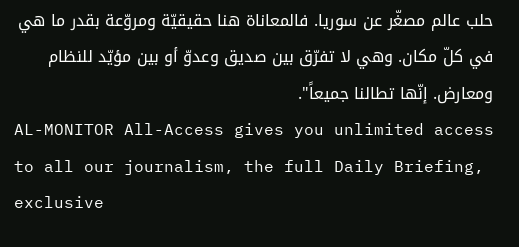حلب عالم مصغّر عن سوريا. فالمعاناة هنا حقيقيّة ومروّعة بقدر ما هي في كلّ مكان. وهي لا تفرّق بين صديق وعدوّ أو بين مؤيّد للنظام ومعارض. إنّها تطالنا جميعاً".
AL-MONITOR All-Access gives you unlimited access to all our journalism, the full Daily Briefing, exclusive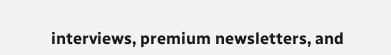interviews, premium newsletters, and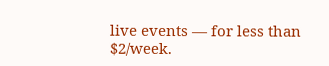live events — for less than $2/week.